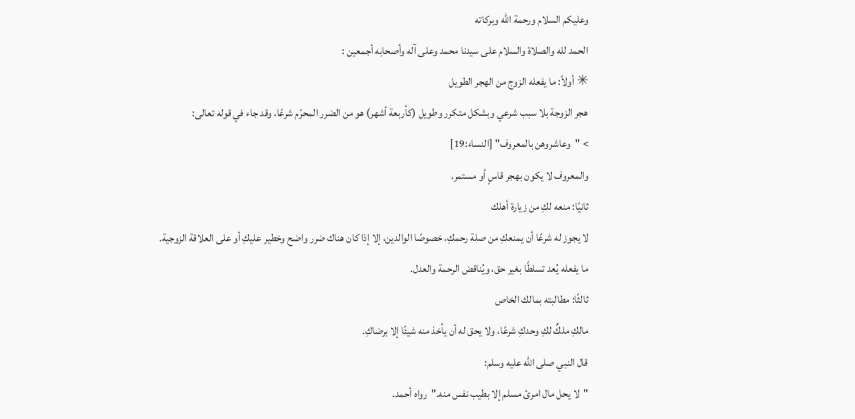وعليكم السلام ورحمة الله وبركاته
الحمد لله والصلاة والسلام على سيدنا محمد وعلى آله وأصحابه أجمعين :
✳ أولاً: ما يفعله الزوج من الهجر الطويل
هجر الزوجة بلا سبب شرعي وبشكل متكرر وطويل (كأربعة أشهر) هو من الضرر المحرّم شرعًا، وقد جاء في قوله تعالى:
> "وعاشروهن بالمعروف" [النساء:19]
والمعروف لا يكون بهجر قاسٍ أو مستمر.
ثانيًا: منعه لكِ من زيارة أهلك
لا يجوز له شرعًا أن يمنعكِ من صلة رحمكِ، خصوصًا الوالدين، إلا إذا كان هناك ضرر واضح وخطير عليكِ أو على العلاقة الزوجية.
ما يفعله يُعد تسلطًا بغير حق، ويُناقض الرحمة والعدل.
ثالثًا: مطالبته بمالك الخاص
مالكِ ملكٌ لكِ وحدكِ شرعًا، ولا يحق له أن يأخذ منه شيئًا إلا برضاكِ.
قال النبي صلى الله عليه وسلم:
"لا يحل مال امرئ مسلم إلا بطيب نفس منه."رواه أحمد.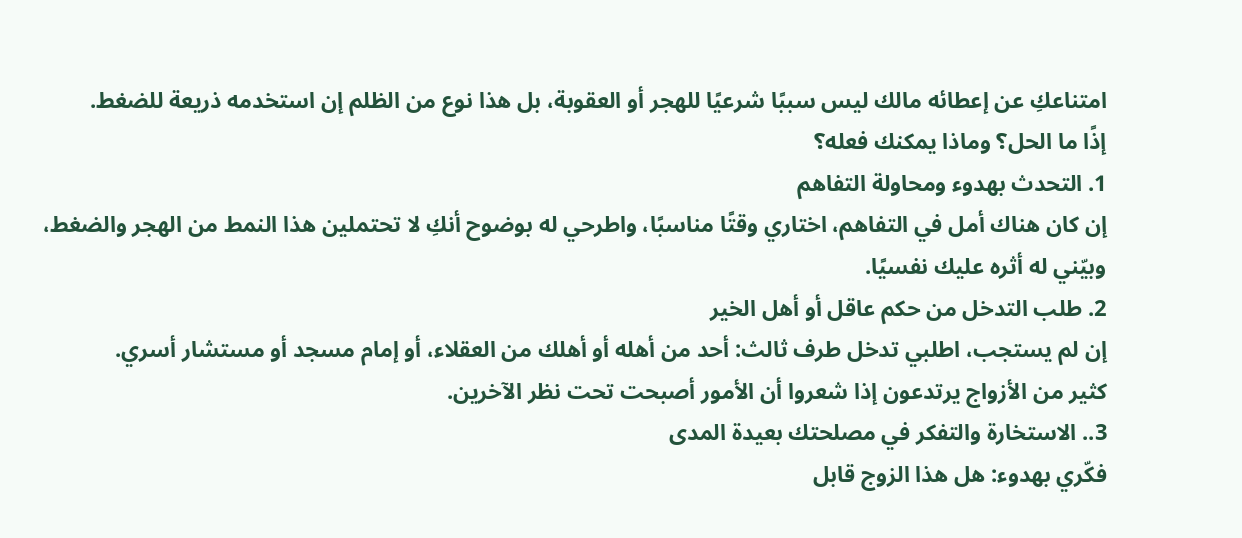امتناعكِ عن إعطائه مالك ليس سببًا شرعيًا للهجر أو العقوبة، بل هذا نوع من الظلم إن استخدمه ذريعة للضغط.
إذًا ما الحل؟ وماذا يمكنك فعله؟
1. التحدث بهدوء ومحاولة التفاهم
إن كان هناك أمل في التفاهم، اختاري وقتًا مناسبًا، واطرحي له بوضوح أنكِ لا تحتملين هذا النمط من الهجر والضغط، وبيّني له أثره عليك نفسيًا.
2. طلب التدخل من حكم عاقل أو أهل الخير
إن لم يستجب، اطلبي تدخل طرف ثالث: أحد من أهله أو أهلك من العقلاء، أو إمام مسجد أو مستشار أسري.
كثير من الأزواج يرتدعون إذا شعروا أن الأمور أصبحت تحت نظر الآخرين.
3.. الاستخارة والتفكر في مصلحتك بعيدة المدى
فكّري بهدوء: هل هذا الزوج قابل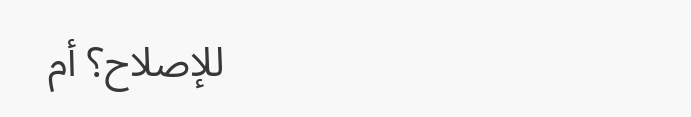للإصلاح؟ أم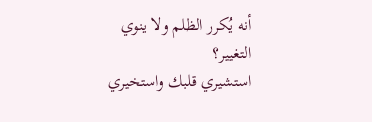أنه يُكرر الظلم ولا ينوي التغيير؟
استشيري قلبك واستخيري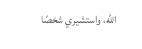الله، واستشيري شخصًا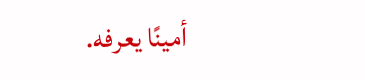أمينًا يعرفه.